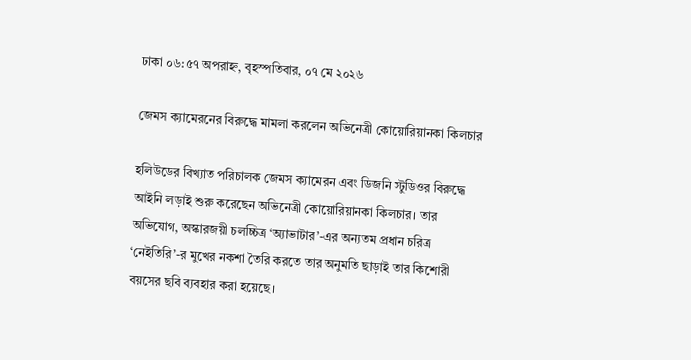ঢাকা ০৬:৫৭ অপরাহ্ন, বৃহস্পতিবার, ০৭ মে ২০২৬

জেমস ক্যামেরনের বিরুদ্ধে মামলা করলেন অভিনেত্রী কোয়োরিয়ানকা কিলচার

হলিউডের বিখ্যাত পরিচালক জেমস ক্যামেরন এবং ডিজনি স্টুডিওর বিরুদ্ধে আইনি লড়াই শুরু করেছেন অভিনেত্রী কোয়োরিয়ানকা কিলচার। তার অভিযোগ, অস্কারজয়ী চলচ্চিত্র ‘অ্যাভাটার’-এর অন্যতম প্রধান চরিত্র ‘নেইতিরি’-র মুখের নকশা তৈরি করতে তার অনুমতি ছাড়াই তার কিশোরী বয়সের ছবি ব্যবহার করা হয়েছে।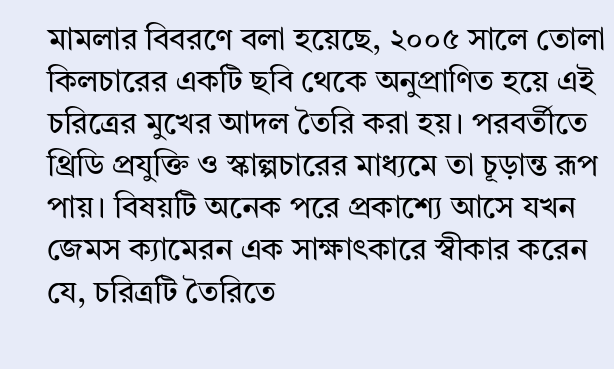মামলার বিবরণে বলা হয়েছে, ২০০৫ সালে তোলা কিলচারের একটি ছবি থেকে অনুপ্রাণিত হয়ে এই চরিত্রের মুখের আদল তৈরি করা হয়। পরবর্তীতে থ্রিডি প্রযুক্তি ও স্কাল্পচারের মাধ্যমে তা চূড়ান্ত রূপ পায়। বিষয়টি অনেক পরে প্রকাশ্যে আসে যখন জেমস ক্যামেরন এক সাক্ষাৎকারে স্বীকার করেন যে, চরিত্রটি তৈরিতে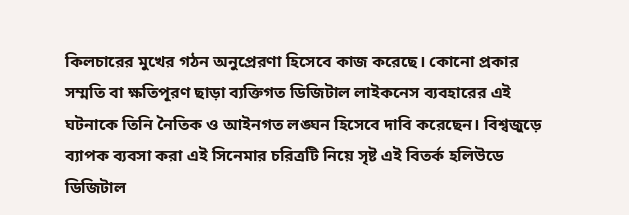কিলচারের মুখের গঠন অনুপ্রেরণা হিসেবে কাজ করেছে। কোনো প্রকার সম্মতি বা ক্ষতিপূরণ ছাড়া ব্যক্তিগত ডিজিটাল লাইকনেস ব্যবহারের এই ঘটনাকে তিনি নৈতিক ও আইনগত লঙ্ঘন হিসেবে দাবি করেছেন। বিশ্বজুড়ে ব্যাপক ব্যবসা করা এই সিনেমার চরিত্রটি নিয়ে সৃষ্ট এই বিতর্ক হলিউডে ডিজিটাল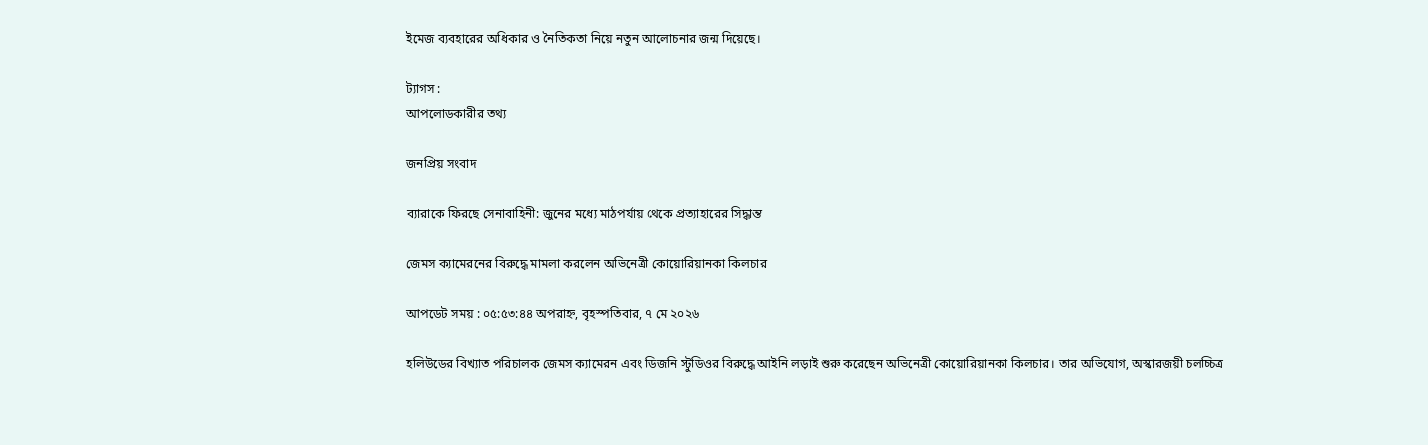ইমেজ ব্যবহারের অধিকার ও নৈতিকতা নিয়ে নতুন আলোচনার জন্ম দিয়েছে।

ট্যাগস :
আপলোডকারীর তথ্য

জনপ্রিয় সংবাদ

ব্যারাকে ফিরছে সেনাবাহিনী: জুনের মধ্যে মাঠপর্যায় থেকে প্রত্যাহারের সিদ্ধান্ত

জেমস ক্যামেরনের বিরুদ্ধে মামলা করলেন অভিনেত্রী কোয়োরিয়ানকা কিলচার

আপডেট সময় : ০৫:৫৩:৪৪ অপরাহ্ন, বৃহস্পতিবার, ৭ মে ২০২৬

হলিউডের বিখ্যাত পরিচালক জেমস ক্যামেরন এবং ডিজনি স্টুডিওর বিরুদ্ধে আইনি লড়াই শুরু করেছেন অভিনেত্রী কোয়োরিয়ানকা কিলচার। তার অভিযোগ, অস্কারজয়ী চলচ্চিত্র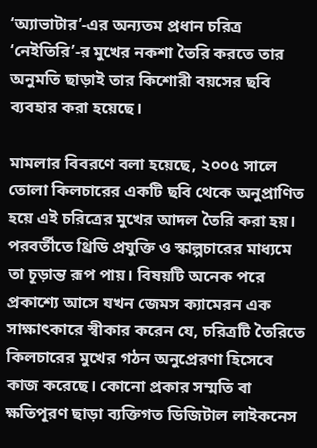‘অ্যাভাটার’-এর অন্যতম প্রধান চরিত্র ‘নেইতিরি’-র মুখের নকশা তৈরি করতে তার অনুমতি ছাড়াই তার কিশোরী বয়সের ছবি ব্যবহার করা হয়েছে।

মামলার বিবরণে বলা হয়েছে, ২০০৫ সালে তোলা কিলচারের একটি ছবি থেকে অনুপ্রাণিত হয়ে এই চরিত্রের মুখের আদল তৈরি করা হয়। পরবর্তীতে থ্রিডি প্রযুক্তি ও স্কাল্পচারের মাধ্যমে তা চূড়ান্ত রূপ পায়। বিষয়টি অনেক পরে প্রকাশ্যে আসে যখন জেমস ক্যামেরন এক সাক্ষাৎকারে স্বীকার করেন যে, চরিত্রটি তৈরিতে কিলচারের মুখের গঠন অনুপ্রেরণা হিসেবে কাজ করেছে। কোনো প্রকার সম্মতি বা ক্ষতিপূরণ ছাড়া ব্যক্তিগত ডিজিটাল লাইকনেস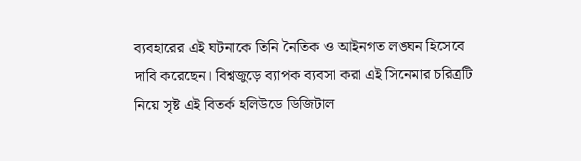ব্যবহারের এই ঘটনাকে তিনি নৈতিক ও আইনগত লঙ্ঘন হিসেবে দাবি করেছেন। বিশ্বজুড়ে ব্যাপক ব্যবসা করা এই সিনেমার চরিত্রটি নিয়ে সৃষ্ট এই বিতর্ক হলিউডে ডিজিটাল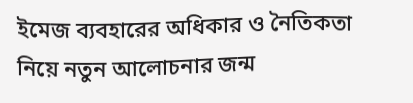ইমেজ ব্যবহারের অধিকার ও নৈতিকতা নিয়ে নতুন আলোচনার জন্ম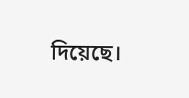দিয়েছে।